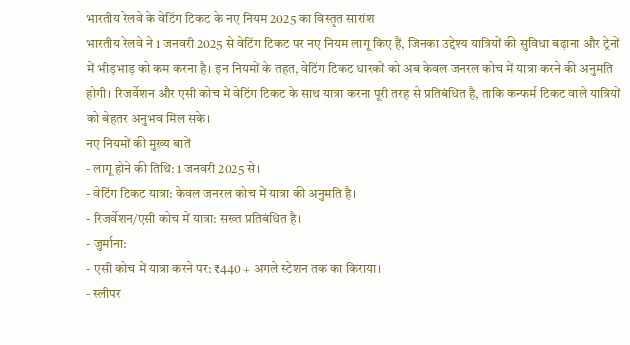भारतीय रेलवे के वेटिंग टिकट के नए नियम 2025 का विस्तृत सारांश
भारतीय रेलवे ने 1 जनवरी 2025 से वेटिंग टिकट पर नए नियम लागू किए हैं, जिनका उद्देश्य यात्रियों की सुविधा बढ़ाना और ट्रेनों में भीड़भाड़ को कम करना है। इन नियमों के तहत, वेटिंग टिकट धारकों को अब केवल जनरल कोच में यात्रा करने की अनुमति होगी। रिजर्वेशन और एसी कोच में वेटिंग टिकट के साथ यात्रा करना पूरी तरह से प्रतिबंधित है, ताकि कन्फर्म टिकट वाले यात्रियों को बेहतर अनुभव मिल सके।
नए नियमों की मुख्य बातें
- लागू होने की तिथि: 1 जनवरी 2025 से।
- वेटिंग टिकट यात्रा: केवल जनरल कोच में यात्रा की अनुमति है।
- रिजर्वेशन/एसी कोच में यात्रा: सख्त प्रतिबंधित है।
- जुर्माना:
- एसी कोच में यात्रा करने पर: ₹440 + अगले स्टेशन तक का किराया।
- स्लीपर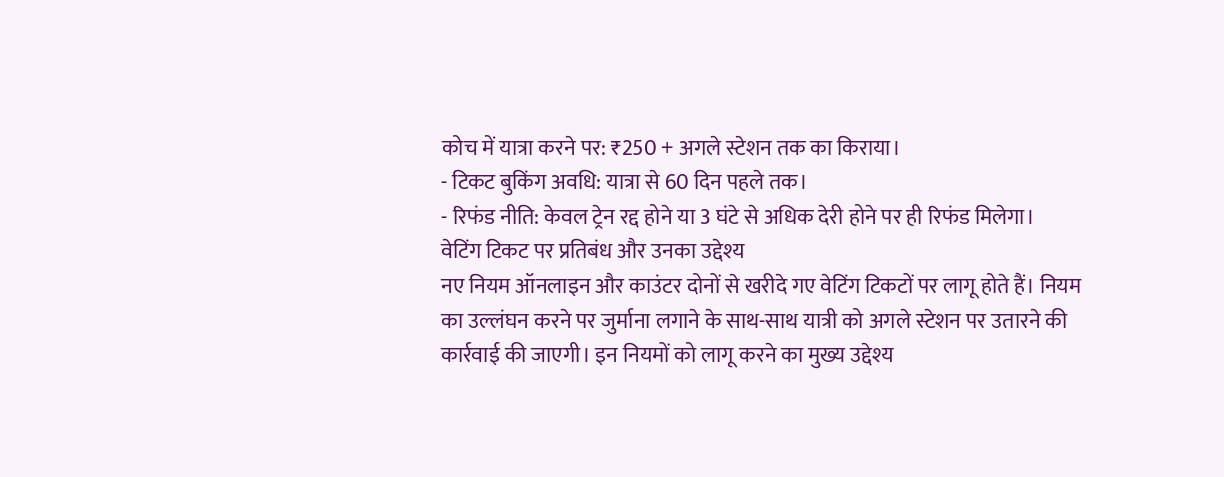कोच में यात्रा करने पर: ₹250 + अगले स्टेशन तक का किराया।
- टिकट बुकिंग अवधि: यात्रा से 60 दिन पहले तक।
- रिफंड नीति: केवल ट्रेन रद्द होने या 3 घंटे से अधिक देरी होने पर ही रिफंड मिलेगा।
वेटिंग टिकट पर प्रतिबंध और उनका उद्देश्य
नए नियम ऑनलाइन और काउंटर दोनों से खरीदे गए वेटिंग टिकटों पर लागू होते हैं। नियम का उल्लंघन करने पर जुर्माना लगाने के साथ-साथ यात्री को अगले स्टेशन पर उतारने की कार्रवाई की जाएगी। इन नियमों को लागू करने का मुख्य उद्देश्य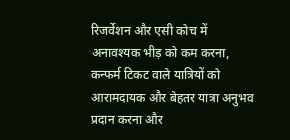रिजर्वेशन और एसी कोच में अनावश्यक भीड़ को कम करना, कन्फर्म टिकट वाले यात्रियों को आरामदायक और बेहतर यात्रा अनुभव प्रदान करना और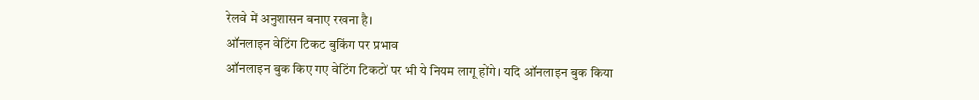रेलवे में अनुशासन बनाए रखना है।
ऑनलाइन वेटिंग टिकट बुकिंग पर प्रभाव
ऑनलाइन बुक किए गए वेटिंग टिकटों पर भी ये नियम लागू होंगे। यदि ऑनलाइन बुक किया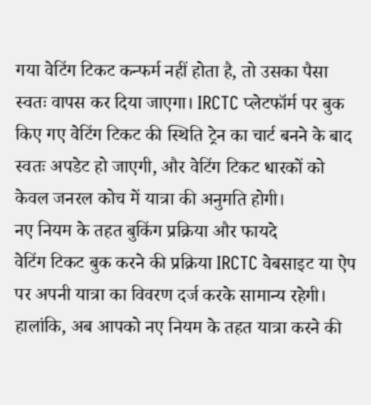गया वेटिंग टिकट कन्फर्म नहीं होता है, तो उसका पैसा स्वतः वापस कर दिया जाएगा। IRCTC प्लेटफॉर्म पर बुक किए गए वेटिंग टिकट की स्थिति ट्रेन का चार्ट बनने के बाद स्वतः अपडेट हो जाएगी, और वेटिंग टिकट धारकों को केवल जनरल कोच में यात्रा की अनुमति होगी।
नए नियम के तहत बुकिंग प्रक्रिया और फायदे
वेटिंग टिकट बुक करने की प्रक्रिया IRCTC वेबसाइट या ऐप पर अपनी यात्रा का विवरण दर्ज करके सामान्य रहेगी। हालांकि, अब आपको नए नियम के तहत यात्रा करने की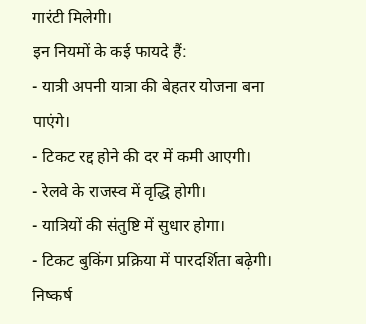गारंटी मिलेगी।
इन नियमों के कई फायदे हैं:
- यात्री अपनी यात्रा की बेहतर योजना बना पाएंगे।
- टिकट रद्द होने की दर में कमी आएगी।
- रेलवे के राजस्व में वृद्धि होगी।
- यात्रियों की संतुष्टि में सुधार होगा।
- टिकट बुकिंग प्रक्रिया में पारदर्शिता बढ़ेगी।
निष्कर्ष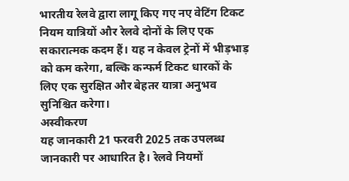भारतीय रेलवे द्वारा लागू किए गए नए वेटिंग टिकट नियम यात्रियों और रेलवे दोनों के लिए एक सकारात्मक कदम हैं। यह न केवल ट्रेनों में भीड़भाड़ को कम करेगा, बल्कि कन्फर्म टिकट धारकों के लिए एक सुरक्षित और बेहतर यात्रा अनुभव सुनिश्चित करेगा।
अस्वीकरण
यह जानकारी 21 फरवरी 2025 तक उपलब्ध जानकारी पर आधारित है। रेलवे नियमों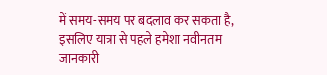में समय-समय पर बदलाव कर सकता है, इसलिए यात्रा से पहले हमेशा नवीनतम जानकारी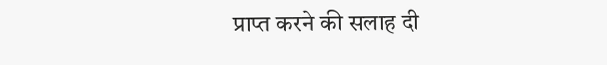प्राप्त करने की सलाह दी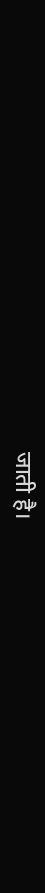जाती है।